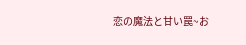恋の魔法と甘い罠~お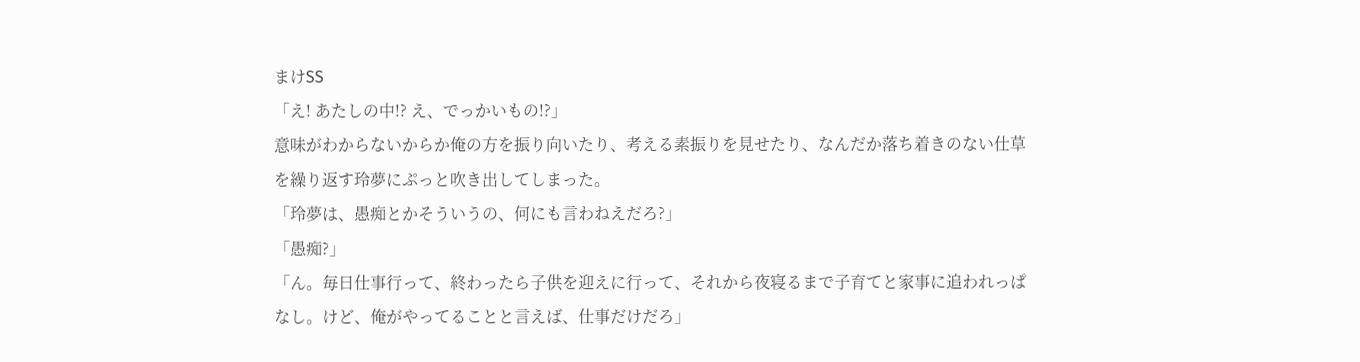まけSS
「え! あたしの中!? え、でっかいもの!?」
意味がわからないからか俺の方を振り向いたり、考える素振りを見せたり、なんだか落ち着きのない仕草を繰り返す玲夢にぷっと吹き出してしまった。
「玲夢は、愚痴とかそういうの、何にも言わねえだろ?」
「愚痴?」
「ん。毎日仕事行って、終わったら子供を迎えに行って、それから夜寝るまで子育てと家事に追われっぱなし。けど、俺がやってることと言えば、仕事だけだろ」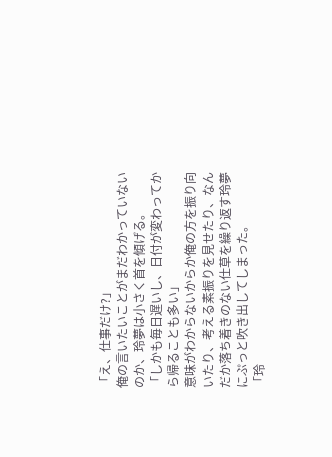「え、仕事だけ?」
俺の言いたいことがまだわかっていないのか、玲夢は小さく首を傾げる。
「しかも毎日遅いし、日付が変わってから帰ることも多い」
意味がわからないからか俺の方を振り向いたり、考える素振りを見せたり、なんだか落ち着きのない仕草を繰り返す玲夢にぷっと吹き出してしまった。
「玲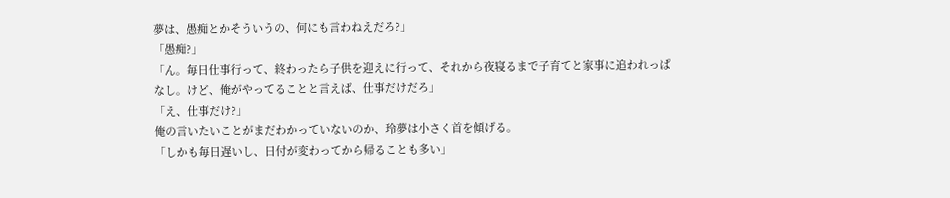夢は、愚痴とかそういうの、何にも言わねえだろ?」
「愚痴?」
「ん。毎日仕事行って、終わったら子供を迎えに行って、それから夜寝るまで子育てと家事に追われっぱなし。けど、俺がやってることと言えば、仕事だけだろ」
「え、仕事だけ?」
俺の言いたいことがまだわかっていないのか、玲夢は小さく首を傾げる。
「しかも毎日遅いし、日付が変わってから帰ることも多い」